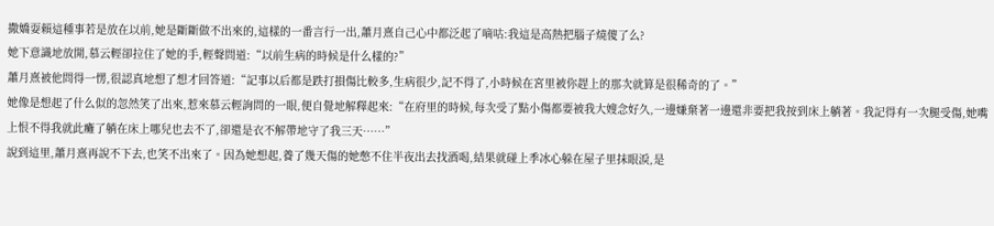撒嬌耍賴這種事若是放在以前,她是斷斷做不出來的,這樣的一番言行一出,蕭月熹自己心中都泛起了嘀咕:我這是高熱把腦子燒傻了么?
她下意識地放開,慕云輕卻拉住了她的手,輕聲問道:“以前生病的時候是什么樣的?”
蕭月熹被他問得一愣,很認真地想了想才回答道:“記事以后都是跌打損傷比較多,生病很少,記不得了,小時候在宮里被你趕上的那次就算是很稀奇的了。”
她像是想起了什么似的忽然笑了出來,惹來慕云輕詢問的一眼,便自覺地解釋起來:“在府里的時候,每次受了點小傷都要被我大嫂念好久,一邊嫌棄著一邊還非要把我按到床上躺著。我記得有一次腿受傷,她嘴上恨不得我就此癱了躺在床上哪兒也去不了,卻還是衣不解帶地守了我三天……”
說到這里,蕭月熹再說不下去,也笑不出來了。因為她想起,養了幾天傷的她憋不住半夜出去找酒喝,結果就碰上季冰心躲在屋子里抹眼淚,是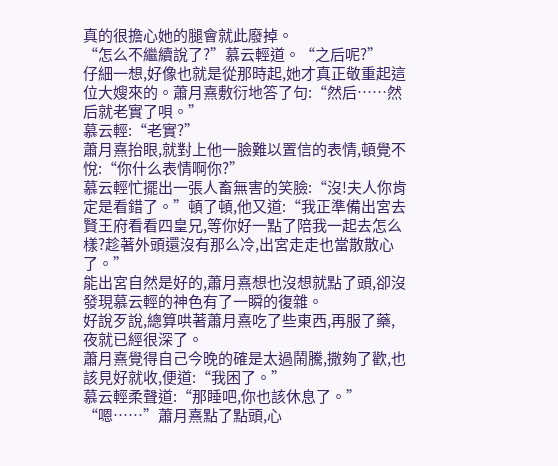真的很擔心她的腿會就此廢掉。
“怎么不繼續說了?”慕云輕道。“之后呢?”
仔細一想,好像也就是從那時起,她才真正敬重起這位大嫂來的。蕭月熹敷衍地答了句:“然后……然后就老實了唄。”
慕云輕:“老實?”
蕭月熹抬眼,就對上他一臉難以置信的表情,頓覺不悅:“你什么表情啊你?”
慕云輕忙擺出一張人畜無害的笑臉:“沒!夫人你肯定是看錯了。”頓了頓,他又道:“我正準備出宮去賢王府看看四皇兄,等你好一點了陪我一起去怎么樣?趁著外頭還沒有那么冷,出宮走走也當散散心了。”
能出宮自然是好的,蕭月熹想也沒想就點了頭,卻沒發現慕云輕的神色有了一瞬的復雜。
好說歹說,總算哄著蕭月熹吃了些東西,再服了藥,夜就已經很深了。
蕭月熹覺得自己今晚的確是太過鬧騰,撒夠了歡,也該見好就收,便道:“我困了。”
慕云輕柔聲道:“那睡吧,你也該休息了。”
“嗯……”蕭月熹點了點頭,心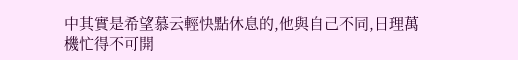中其實是希望慕云輕快點休息的,他與自己不同,日理萬機忙得不可開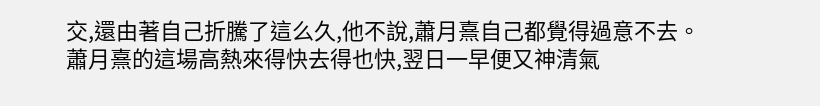交,還由著自己折騰了這么久,他不說,蕭月熹自己都覺得過意不去。
蕭月熹的這場高熱來得快去得也快,翌日一早便又神清氣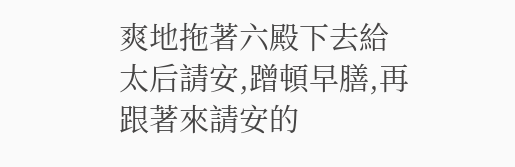爽地拖著六殿下去給太后請安,蹭頓早膳,再跟著來請安的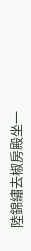陸錦繡去椒房殿坐一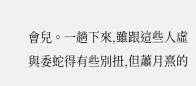會兒。一趟下來,雖跟這些人虛與委蛇得有些別扭,但蕭月熹的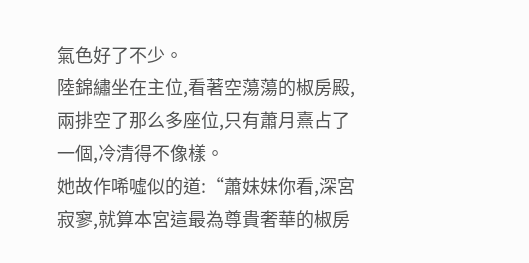氣色好了不少。
陸錦繡坐在主位,看著空蕩蕩的椒房殿,兩排空了那么多座位,只有蕭月熹占了一個,冷清得不像樣。
她故作唏噓似的道:“蕭妹妹你看,深宮寂寥,就算本宮這最為尊貴奢華的椒房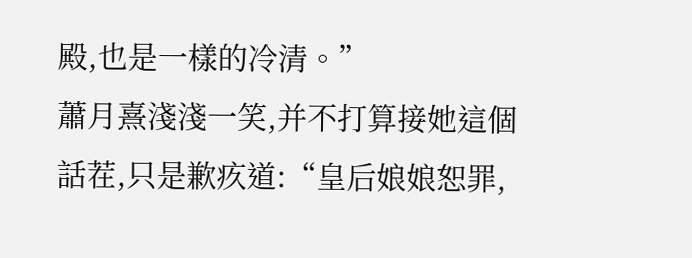殿,也是一樣的冷清。”
蕭月熹淺淺一笑,并不打算接她這個話茬,只是歉疚道:“皇后娘娘恕罪,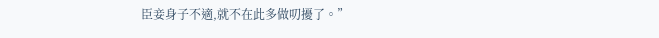臣妾身子不適,就不在此多做叨擾了。”